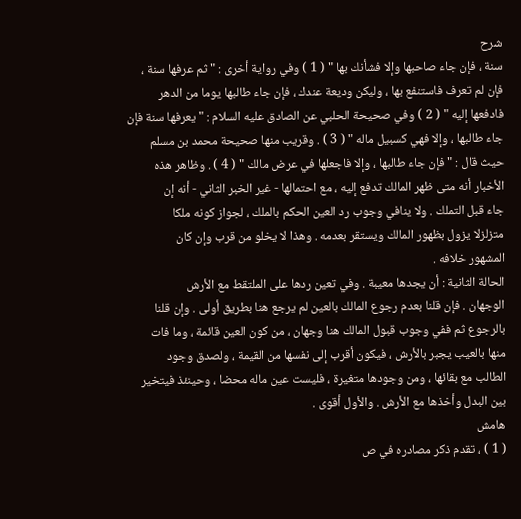شرح
سنة ، فإن جاء صاحبها وإلا فشأنك بها " ( 1 ) وفي رواية أخرى : " ثم عرفها سنة ،
فإن لم تعرف فاستنفع بها ، وليكن وديعة عندك ، فإن جاء طالبها يوما من الدهر
فادفعها إليه " ( 2 ) وفي صحيحة الحلبي عن الصادق عليه السلام : " يعرفها سنة فإن
جاء طالبها ، وإلا فهي كسبيل ماله " ( 3 ) . وقريب منها صحيحة محمد بن مسلم
حيث قال : " فإن جاء طالبها ، وإلا فاجعلها في عرض مالك " ( 4 ) . وظاهر هذه
الأخبار أنه متى ظهر المالك تدفع إليه ، مع احتمالها - غير الخبر الثاني - أنه إن
جاء قبل التملك . ولا ينافي وجوب رد العين الحكم بالملك ، لجواز كونه ملكا
متزلزلا يزول بظهور المالك ويستقر بعدمه . وهذا لا يخلو من قرب وإن كان
المشهور خلافه .
الحالة الثانية : أن يجدها معيبة . وفي تعين ردها على الملتقط مع الأرش
الوجهان . فإن قلنا بعدم رجوع المالك بالعين لم يرجع هنا بطريق أولى . وإن قلنا
بالرجوع ثم ففي وجوب قبول المالك هنا وجهان ، من كون العين قائمة ، وما فات
منها بالعيب يجبر بالأرش ، فيكون أقرب إلى نفسها من القيمة ، ولصدق وجود
الطالب مع بقائها ، ومن وجودها متغيرة ، فليست عين ماله محضا ، وحينئذ فيتخير
بين البدل وأخذها مع الأرش . والأول أقوى .
هامش
( 1 ) ، تقدم ذكر مصادره في ص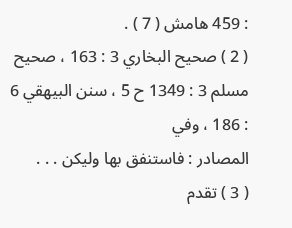: 459 هامش ( 7 ) .
( 2 ) صحيح البخاري 3 : 163 ، صحيح مسلم 3 : 1349 ح 5 ، سنن البيهقي 6 : 186 ، وفي
المصادر : فاستنفق بها وليكن . . .
( 3 ) تقدم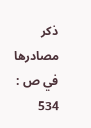ذكر مصادرها في ص : 534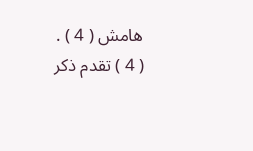هامش ( 4 ) .
( 4 ) تقدم ذكر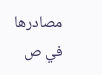مصادرها في ص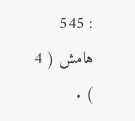: 545 هامش ( 4 ) .